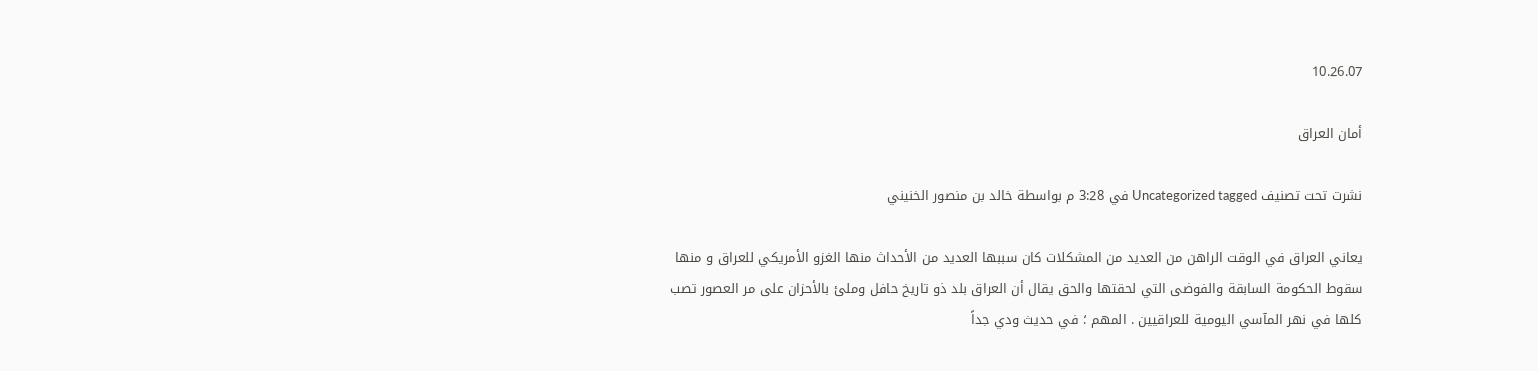10.26.07

أمان العراق

نشرت تحت تصنيف Uncategorized tagged في 3:28 م بواسطة خالد بن منصور الخنيني

يعاني العراق في الوقت الراهن من العديد من المشكلات كان سببها العديد من الأحداث منها الغزو الأمريكي للعراق و منها سقوط الحكومة السابقة والفوضى التي لحقتها والحق يقال أن العراق بلد ذو تاريخ حافل وملئ بالأحزان على مر العصور تصب كلها في نهر المآسي اليومية للعراقيين . المهم ؛ في حديث ودي جداً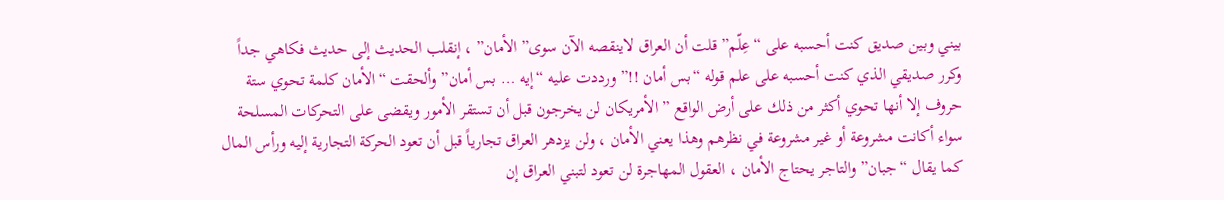بيني وبين صديق كنت أحسبه على “عِلّم” قلت أن العراق لاينقصه الآن سوى” الأمان” ، إنقلب الحديث إلى حديث فكاهي جداً وكرر صديقي الذي كنت أحسبه على علم قوله “بس أمان !!” ورددت عليه “إيه … بس أمان” وألحقت “الأمان كلمة تحوي ستة حروف إلا أنها تحوي أكثر من ذلك على أرض الواقع ” الأمريكان لن يخرجون قبل أن تستقر الأمور ويقضى على التحركات المسلحة سواء أكانت مشروعة أو غير مشروعة في نظرهم وهذا يعني الأمان ، ولن يزدهر العراق تجارياً قبل أن تعود الحركة التجارية إليه ورأس المال كما يقال “جبان” والتاجر يحتاج الأمان ، العقول المهاجرة لن تعود لتبني العراق إن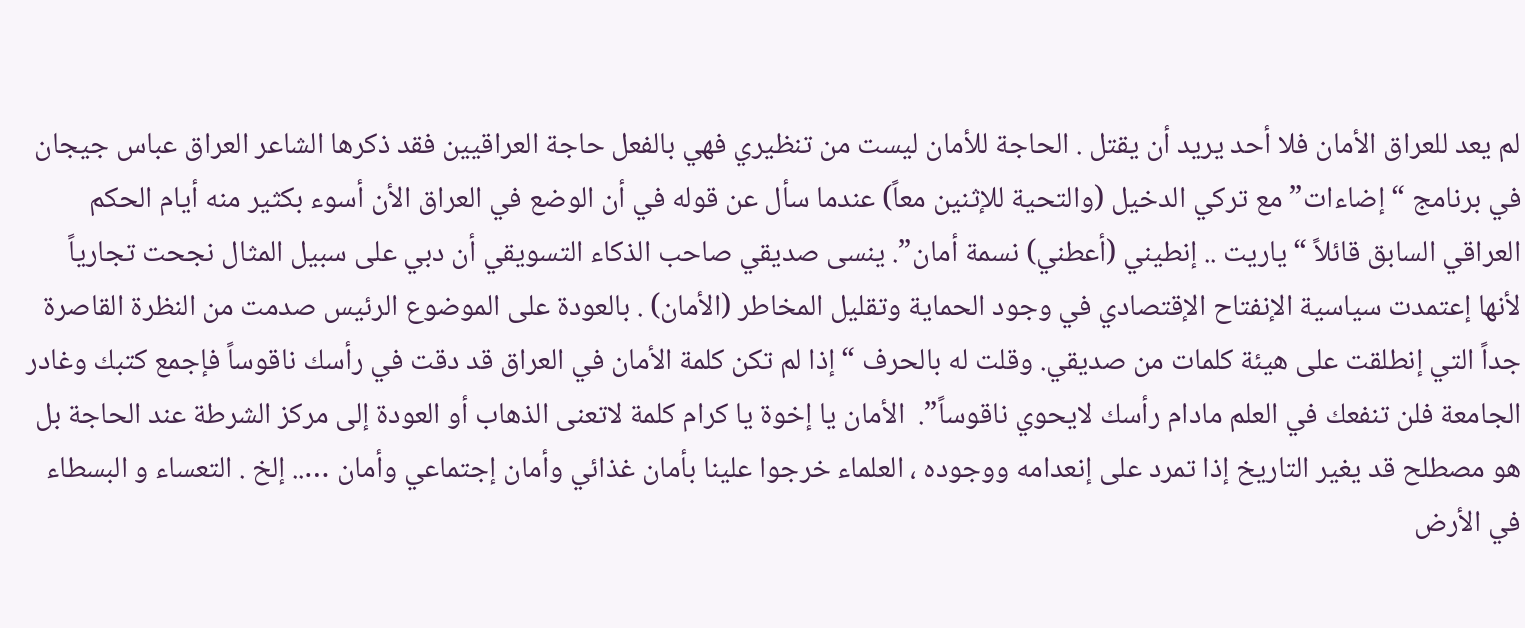لم يعد للعراق الأمان فلا أحد يريد أن يقتل . الحاجة للأمان ليست من تنظيري فهي بالفعل حاجة العراقيين فقد ذكرها الشاعر العراق عباس جيجان في برنامج “إضاءات” مع تركي الدخيل (والتحية للإثنين معاً) عندما سأل عن قوله في أن الوضع في العراق الأن أسوء بكثير منه أيام الحكم العراقي السابق قائلاً “ياريت .. إنطيني (أعطني) نسمة أمان”. ينسى صديقي صاحب الذكاء التسويقي أن دبي على سبيل المثال نجحت تجارياً لأنها إعتمدت سياسية الإنفتاح الإقتصادي في وجود الحماية وتقليل المخاطر (الأمان) . بالعودة على الموضوع الرئيس صدمت من النظرة القاصرة جداً التي إنطلقت على هيئة كلمات من صديقي. وقلت له بالحرف “إذا لم تكن كلمة الأمان في العراق قد دقت في رأسك ناقوساً فإجمع كتبك وغادر الجامعة فلن تنفعك في العلم مادام رأسك لايحوي ناقوساً”.  الأمان يا إخوة يا كرام كلمة لاتعنى الذهاب أو العودة إلى مركز الشرطة عند الحاجة بل هو مصطلح قد يغير التاريخ إذا تمرد على إنعدامه ووجوده ، العلماء خرجوا علينا بأمان غذائي وأمان إجتماعي وأمان ….. إلخ . التعساء و البسطاء في الأرض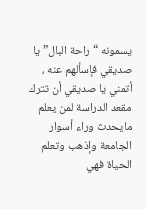يسمونه “راحة البال” يا صديقي فإسألهم عنه ، أتمني يا صديقي أن تترك مقعد الدراسة لمن يعلم مايحدث وراء أسوار الجامعة وإذهب وتعلم الحياة فهي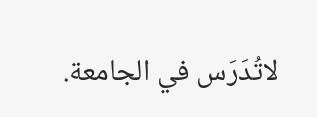لاتُدَرَس في الجامعة.